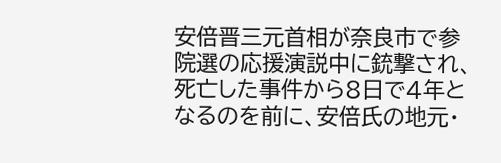安倍晋三元首相が奈良市で参院選の応援演説中に銃撃され、死亡した事件から8日で4年となるのを前に、安倍氏の地元・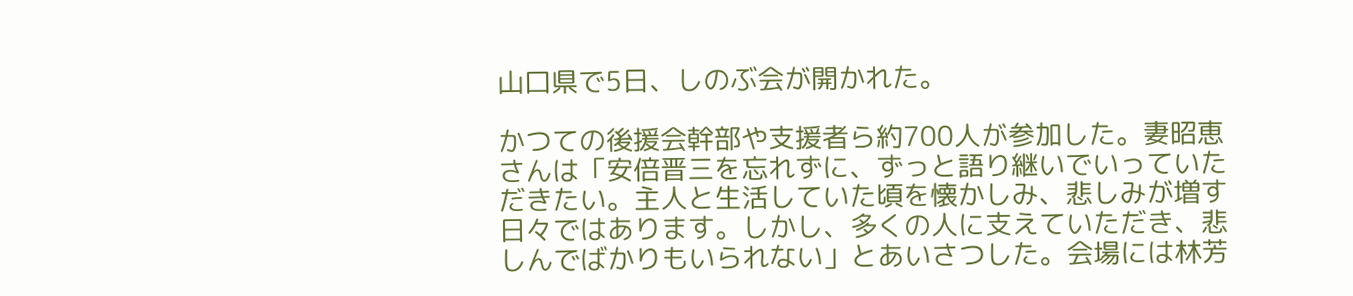山口県で5日、しのぶ会が開かれた。

かつての後援会幹部や支援者ら約700人が参加した。妻昭恵さんは「安倍晋三を忘れずに、ずっと語り継いでいっていただきたい。主人と生活していた頃を懐かしみ、悲しみが増す日々ではあります。しかし、多くの人に支えていただき、悲しんでばかりもいられない」とあいさつした。会場には林芳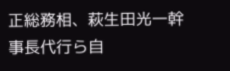正総務相、萩生田光一幹事長代行ら自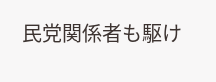民党関係者も駆け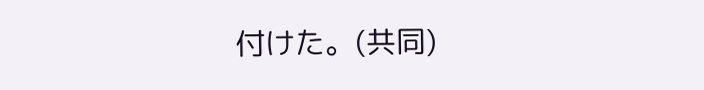付けた。(共同)